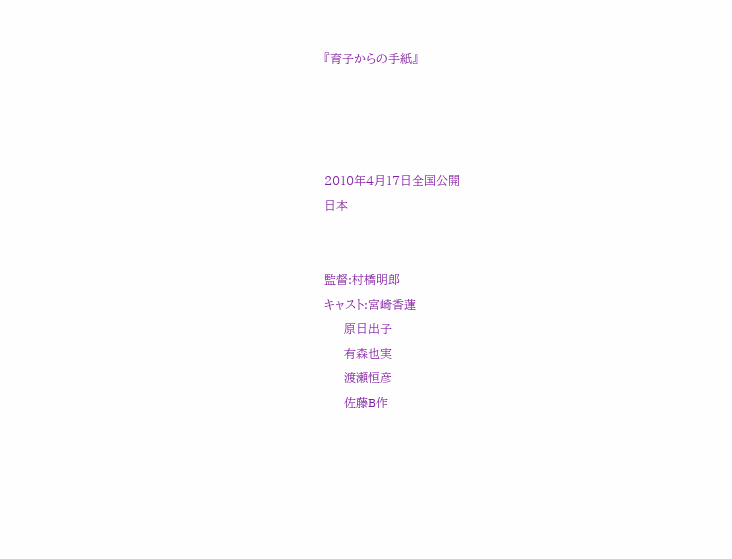『育子からの手紙』




2010年4月17日全国公開
日本


監督:村橋明郎
キャスト:宮崎香蓮
     原日出子
     有森也実
     渡瀬恒彦
     佐藤B作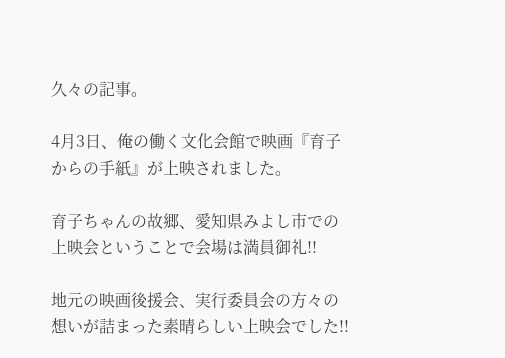久々の記事。

4月3日、俺の働く文化会館で映画『育子からの手紙』が上映されました。

育子ちゃんの故郷、愛知県みよし市での上映会ということで会場は満員御礼!!

地元の映画後援会、実行委員会の方々の想いが詰まった素晴らしい上映会でした!!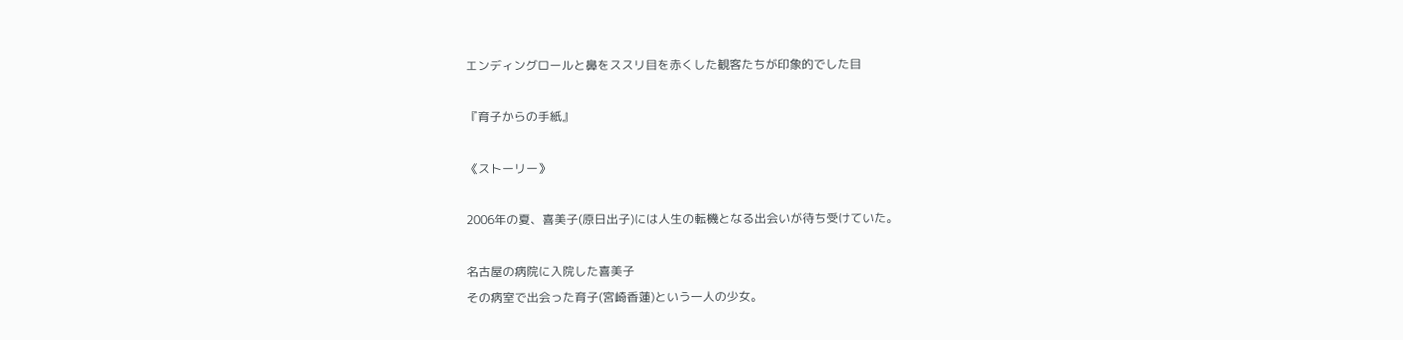エンディングロールと鼻をススリ目を赤くした観客たちが印象的でした目

『育子からの手紙』

《ストーリー》

2006年の夏、喜美子(原日出子)には人生の転機となる出会いが待ち受けていた。

名古屋の病院に入院した喜美子
その病室で出会った育子(宮崎香蓮)という一人の少女。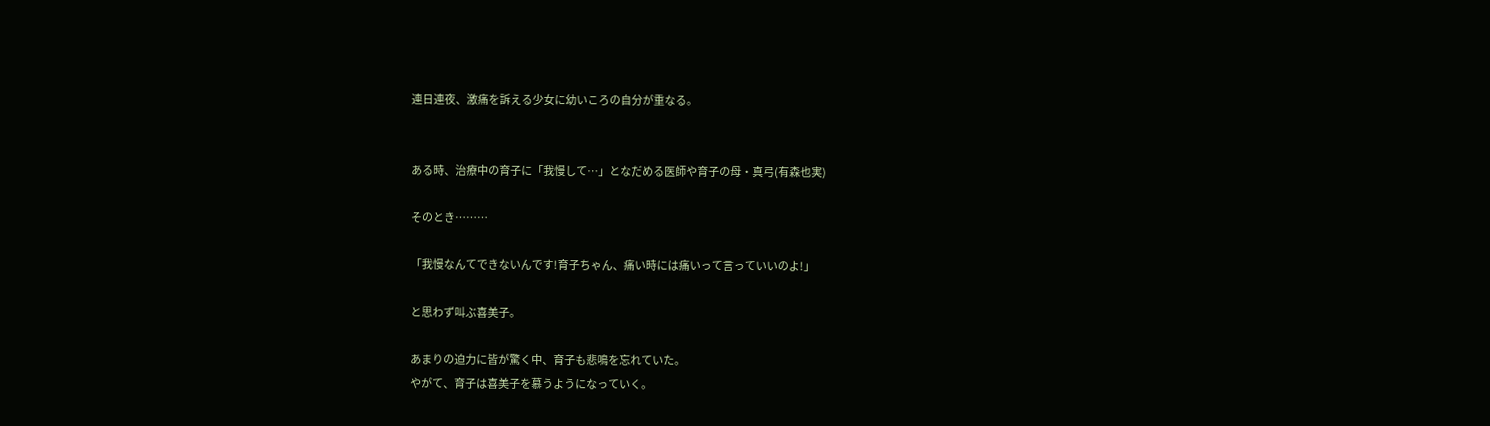連日連夜、激痛を訴える少女に幼いころの自分が重なる。


ある時、治療中の育子に「我慢して…」となだめる医師や育子の母・真弓(有森也実)

そのとき………

「我慢なんてできないんです!育子ちゃん、痛い時には痛いって言っていいのよ!」

と思わず叫ぶ喜美子。

あまりの迫力に皆が驚く中、育子も悲鳴を忘れていた。
やがて、育子は喜美子を慕うようになっていく。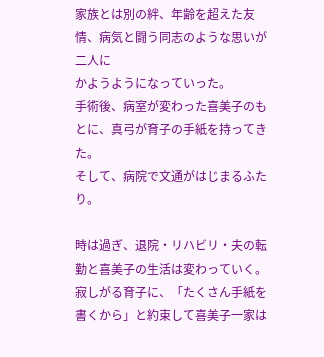家族とは別の絆、年齢を超えた友情、病気と闘う同志のような思いが二人に
かようようになっていった。
手術後、病室が変わった喜美子のもとに、真弓が育子の手紙を持ってきた。
そして、病院で文通がはじまるふたり。

時は過ぎ、退院・リハビリ・夫の転勤と喜美子の生活は変わっていく。
寂しがる育子に、「たくさん手紙を書くから」と約束して喜美子一家は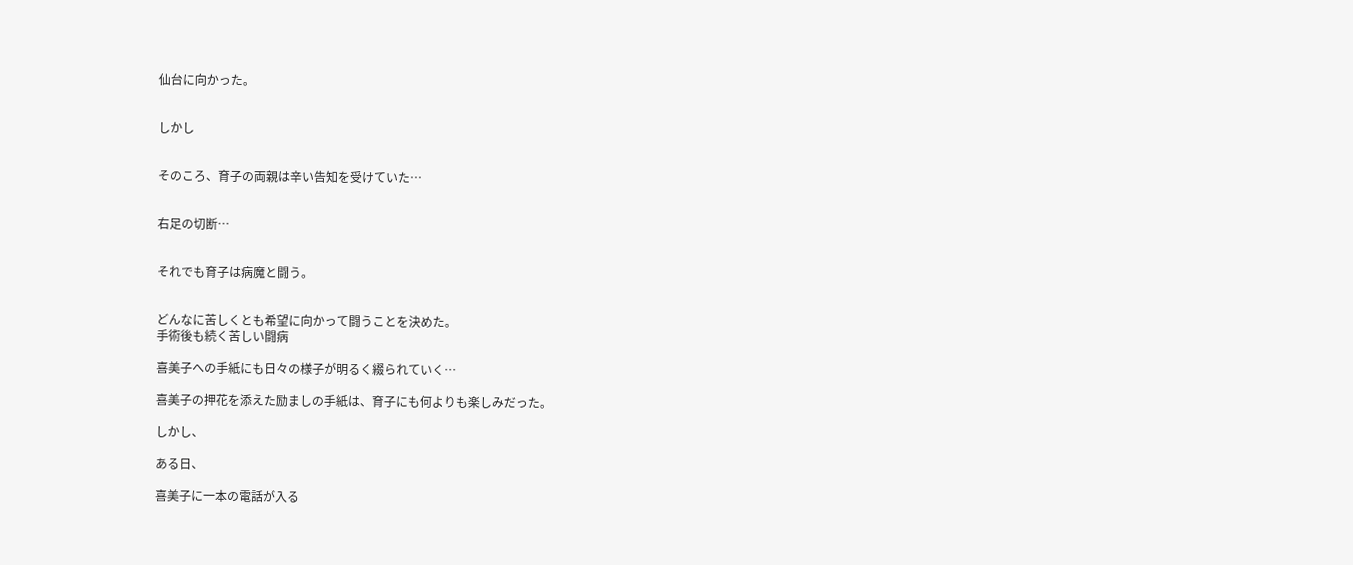仙台に向かった。


しかし


そのころ、育子の両親は辛い告知を受けていた…


右足の切断…


それでも育子は病魔と闘う。


どんなに苦しくとも希望に向かって闘うことを決めた。
手術後も続く苦しい闘病

喜美子への手紙にも日々の様子が明るく綴られていく…

喜美子の押花を添えた励ましの手紙は、育子にも何よりも楽しみだった。

しかし、

ある日、

喜美子に一本の電話が入る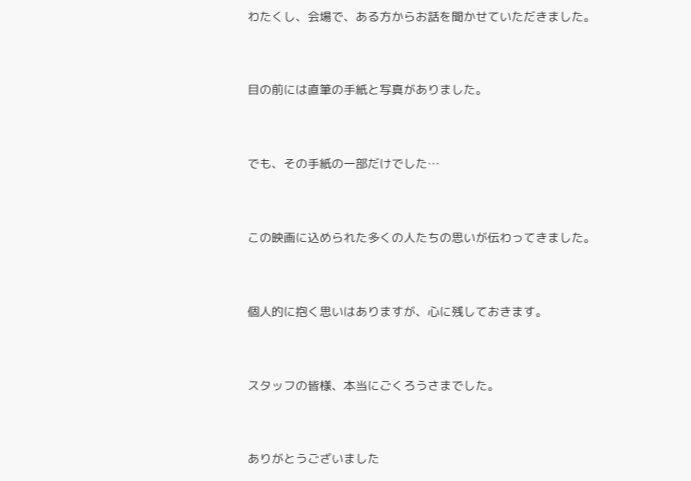わたくし、会場で、ある方からお話を聞かせていただきました。


目の前には直筆の手紙と写真がありました。


でも、その手紙の一部だけでした…


この映画に込められた多くの人たちの思いが伝わってきました。


個人的に抱く思いはありますが、心に残しておきます。


スタッフの皆様、本当にごくろうさまでした。


ありがとうございました